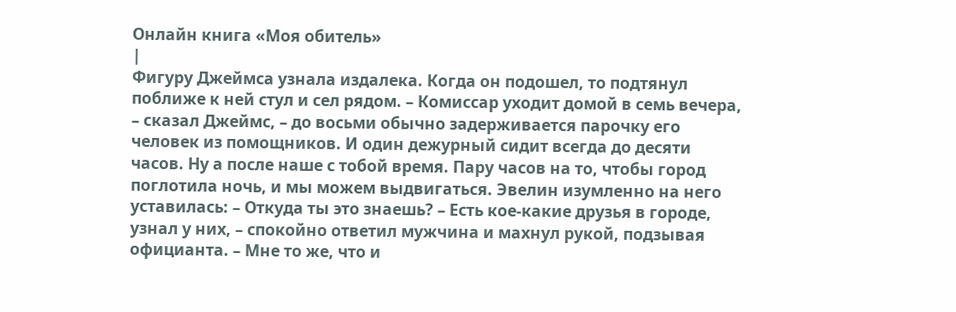Онлайн книга «Моя обитель»
|
Фигуру Джеймса узнала издалека. Когда он подошел, то подтянул поближе к ней стул и сел рядом. – Комиссар уходит домой в семь вечера, – сказал Джеймс, – до восьми обычно задерживается парочку его человек из помощников. И один дежурный сидит всегда до десяти часов. Ну а после наше с тобой время. Пару часов на то, чтобы город поглотила ночь, и мы можем выдвигаться. Эвелин изумленно на него уставилась: – Откуда ты это знаешь? – Есть кое-какие друзья в городе, узнал у них, – спокойно ответил мужчина и махнул рукой, подзывая официанта. – Мне то же, что и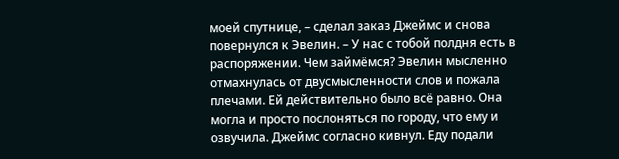моей спутнице, – сделал заказ Джеймс и снова повернулся к Эвелин. – У нас с тобой полдня есть в распоряжении. Чем займёмся? Эвелин мысленно отмахнулась от двусмысленности слов и пожала плечами. Ей действительно было всё равно. Она могла и просто послоняться по городу, что ему и озвучила. Джеймс согласно кивнул. Еду подали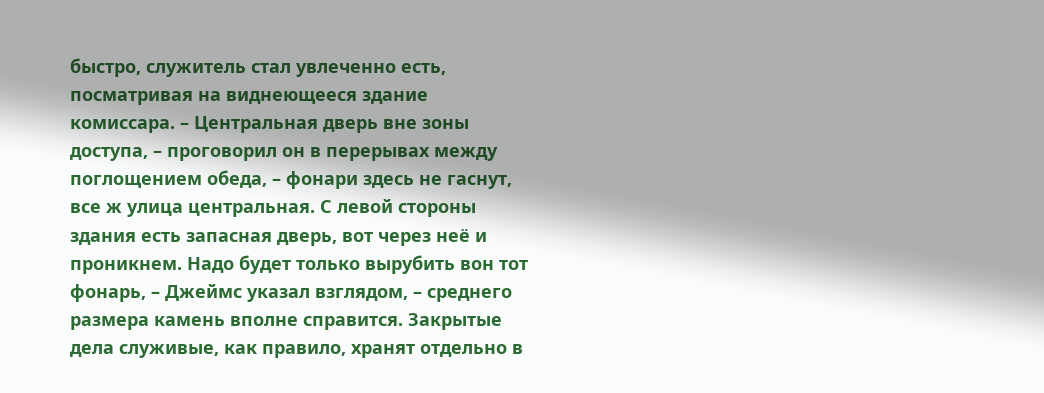быстро, служитель стал увлеченно есть, посматривая на виднеющееся здание комиссара. – Центральная дверь вне зоны доступа, – проговорил он в перерывах между поглощением обеда, – фонари здесь не гаснут, все ж улица центральная. С левой стороны здания есть запасная дверь, вот через неё и проникнем. Надо будет только вырубить вон тот фонарь, – Джеймс указал взглядом, – среднего размера камень вполне справится. Закрытые дела служивые, как правило, хранят отдельно в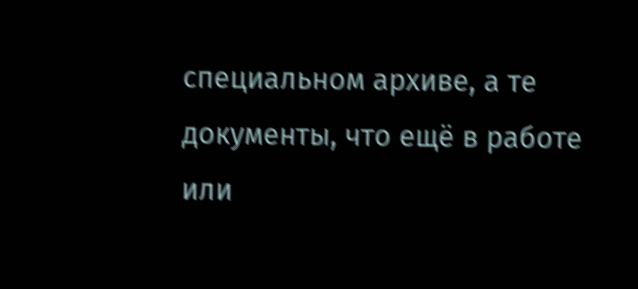специальном архиве, а те документы, что ещё в работе или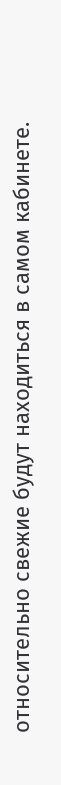относительно свежие будут находиться в самом кабинете.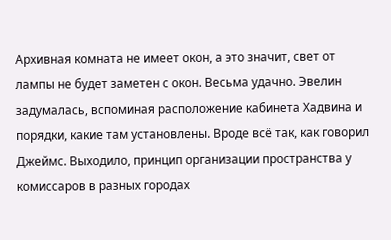Архивная комната не имеет окон, а это значит, свет от лампы не будет заметен с окон. Весьма удачно. Эвелин задумалась, вспоминая расположение кабинета Хадвина и порядки, какие там установлены. Вроде всё так, как говорил Джеймс. Выходило, принцип организации пространства у комиссаров в разных городах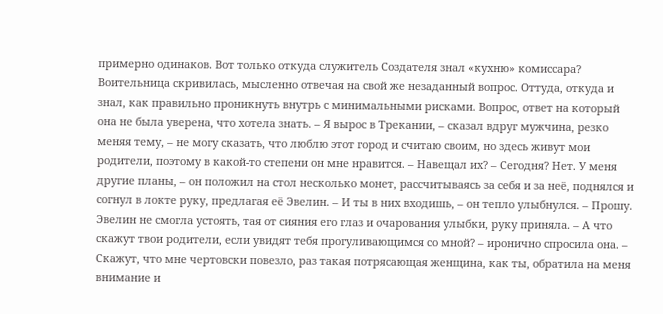примерно одинаков. Вот только откуда служитель Создателя знал «кухню» комиссара? Воительница скривилась, мысленно отвечая на свой же незаданный вопрос. Оттуда, откуда и знал, как правильно проникнуть внутрь с минимальными рисками. Вопрос, ответ на который она не была уверена, что хотела знать. – Я вырос в Трекании, – сказал вдруг мужчина, резко меняя тему, – не могу сказать, что люблю этот город и считаю своим, но здесь живут мои родители, поэтому в какой-то степени он мне нравится. – Навещал их? – Сегодня? Нет. У меня другие планы, – он положил на стол несколько монет, рассчитываясь за себя и за неё, поднялся и согнул в локте руку, предлагая её Эвелин. – И ты в них входишь, – он тепло улыбнулся. – Прошу. Эвелин не смогла устоять, тая от сияния его глаз и очарования улыбки, руку приняла. – А что скажут твои родители, если увидят тебя прогуливающимся со мной? – иронично спросила она. – Скажут, что мне чертовски повезло, раз такая потрясающая женщина, как ты, обратила на меня внимание и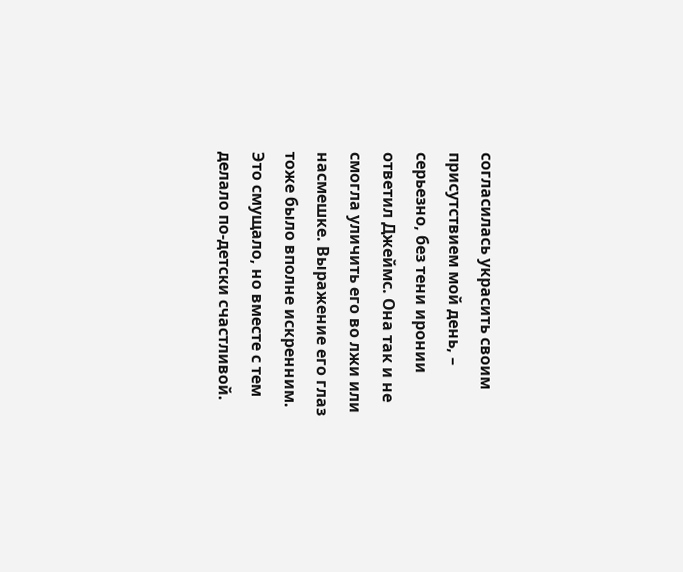согласилась украсить своим присутствием мой день, – серьезно, без тени иронии ответил Джеймс. Она так и не смогла уличить его во лжи или насмешке. Выражение его глаз тоже было вполне искренним. Это смущало, но вместе с тем делало по-детски счастливой.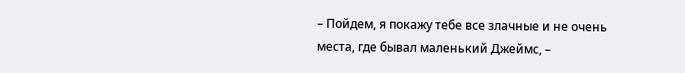– Пойдем, я покажу тебе все злачные и не очень места, где бывал маленький Джеймс, –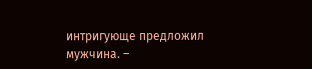интригующе предложил мужчина. –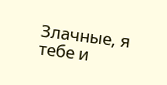Злачные, я тебе и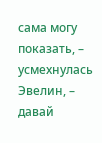сама могу показать, – усмехнулась Эвелин, – давай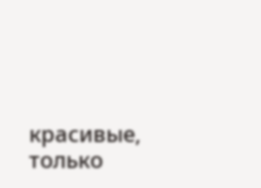красивые, только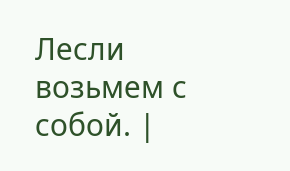Лесли возьмем с собой. |